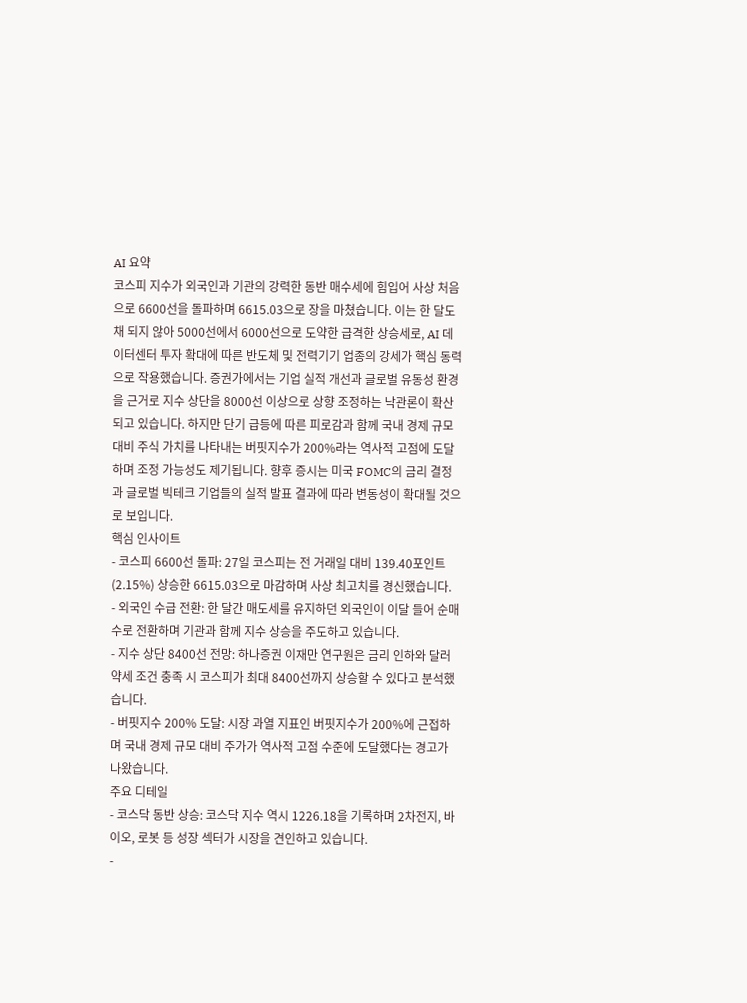AI 요약
코스피 지수가 외국인과 기관의 강력한 동반 매수세에 힘입어 사상 처음으로 6600선을 돌파하며 6615.03으로 장을 마쳤습니다. 이는 한 달도 채 되지 않아 5000선에서 6000선으로 도약한 급격한 상승세로, AI 데이터센터 투자 확대에 따른 반도체 및 전력기기 업종의 강세가 핵심 동력으로 작용했습니다. 증권가에서는 기업 실적 개선과 글로벌 유동성 환경을 근거로 지수 상단을 8000선 이상으로 상향 조정하는 낙관론이 확산되고 있습니다. 하지만 단기 급등에 따른 피로감과 함께 국내 경제 규모 대비 주식 가치를 나타내는 버핏지수가 200%라는 역사적 고점에 도달하며 조정 가능성도 제기됩니다. 향후 증시는 미국 FOMC의 금리 결정과 글로벌 빅테크 기업들의 실적 발표 결과에 따라 변동성이 확대될 것으로 보입니다.
핵심 인사이트
- 코스피 6600선 돌파: 27일 코스피는 전 거래일 대비 139.40포인트(2.15%) 상승한 6615.03으로 마감하며 사상 최고치를 경신했습니다.
- 외국인 수급 전환: 한 달간 매도세를 유지하던 외국인이 이달 들어 순매수로 전환하며 기관과 함께 지수 상승을 주도하고 있습니다.
- 지수 상단 8400선 전망: 하나증권 이재만 연구원은 금리 인하와 달러 약세 조건 충족 시 코스피가 최대 8400선까지 상승할 수 있다고 분석했습니다.
- 버핏지수 200% 도달: 시장 과열 지표인 버핏지수가 200%에 근접하며 국내 경제 규모 대비 주가가 역사적 고점 수준에 도달했다는 경고가 나왔습니다.
주요 디테일
- 코스닥 동반 상승: 코스닥 지수 역시 1226.18을 기록하며 2차전지, 바이오, 로봇 등 성장 섹터가 시장을 견인하고 있습니다.
-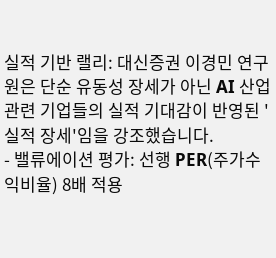실적 기반 랠리: 대신증권 이경민 연구원은 단순 유동성 장세가 아닌 AI 산업 관련 기업들의 실적 기대감이 반영된 '실적 장세'임을 강조했습니다.
- 밸류에이션 평가: 선행 PER(주가수익비율) 8배 적용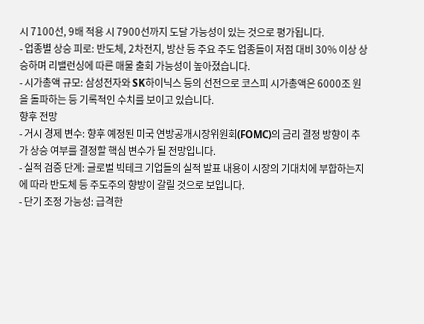시 7100선, 9배 적용 시 7900선까지 도달 가능성이 있는 것으로 평가됩니다.
- 업종별 상승 피로: 반도체, 2차전지, 방산 등 주요 주도 업종들이 저점 대비 30% 이상 상승하며 리밸런싱에 따른 매물 출회 가능성이 높아졌습니다.
- 시가총액 규모: 삼성전자와 SK하이닉스 등의 선전으로 코스피 시가총액은 6000조 원을 돌파하는 등 기록적인 수치를 보이고 있습니다.
향후 전망
- 거시 경제 변수: 향후 예정된 미국 연방공개시장위원회(FOMC)의 금리 결정 방향이 추가 상승 여부를 결정할 핵심 변수가 될 전망입니다.
- 실적 검증 단계: 글로벌 빅테크 기업들의 실적 발표 내용이 시장의 기대치에 부합하는지에 따라 반도체 등 주도주의 향방이 갈릴 것으로 보입니다.
- 단기 조정 가능성: 급격한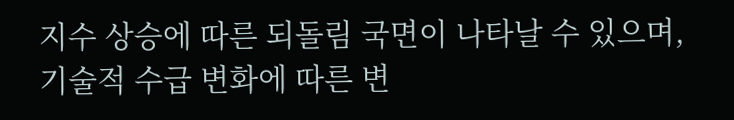지수 상승에 따른 되돌림 국면이 나타날 수 있으며, 기술적 수급 변화에 따른 변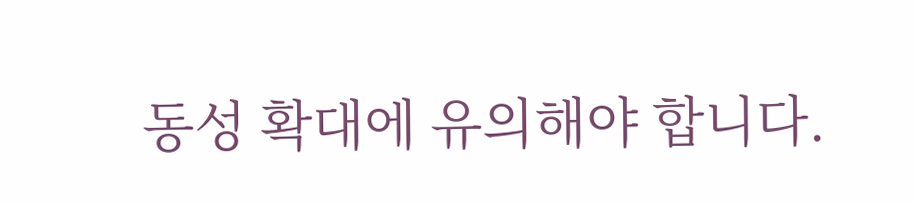동성 확대에 유의해야 합니다.